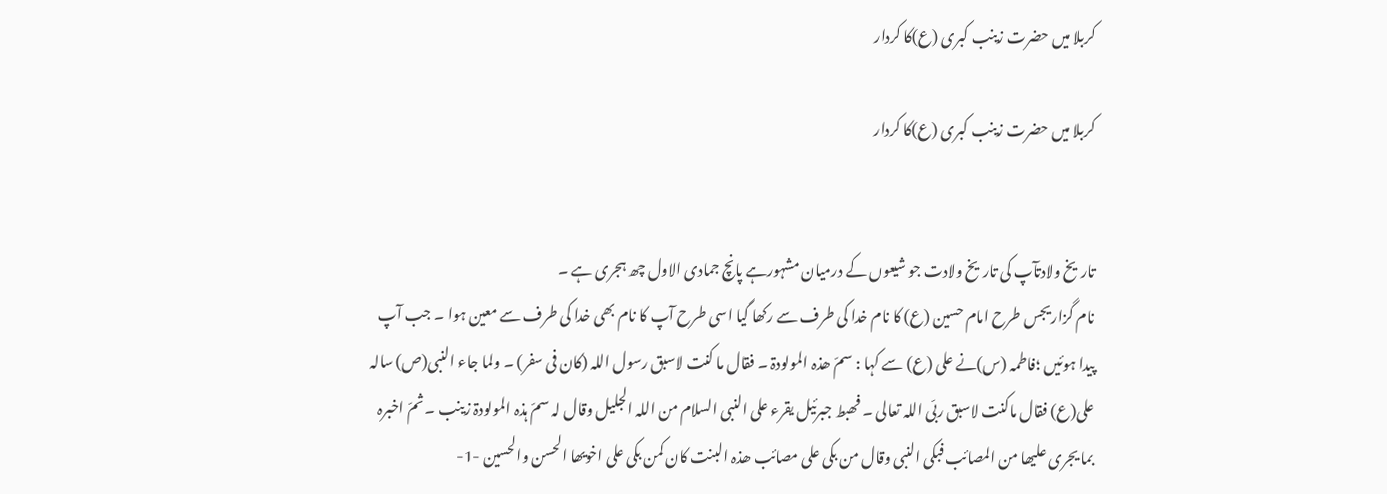کربلا میں حضرت زینب کبری (ع)کا کردار

کربلا میں حضرت زینب کبری (ع)کا کردار


تاریخ ولادتآپ کی تاریخ ولادت جو شیعوں کے درمیان مشہورہے پانچ جمادی الاول چھ ہجری ہے ۔
نام گزاریجس طرح امام حسین (ع) کا نام خدا کی طرف سے رکھا گیا اسی طرح آپ کا نام بھی خدا کی طرف سے معین ہوا ۔ جب آپ پیدا ہوئیں ؛فاطمہ (س)نے علی (ع) سے کہا : سمّ ھذہ المولودۃ ۔ فقال ما کنت لاسبق رسول اللہ (کان فی سفر) ۔ ولما جاء النبی(ص) سالہ علی(ع) فقال ماکنت لاسبق ربّی اللہ تعالی ۔ فھبط جبرئیل یقرء علی النبی السلام من اللہ الجلیل وقال لہ سمّ ہذہ المولودۃ زینب ۔ ثمّ اخبرہ بما یجری علیھا من المصائب فبکی النبی وقال من بکی علی مصائب ھذہ البنت کان کمن بکی علی اخویھا الحسن والحسین -1-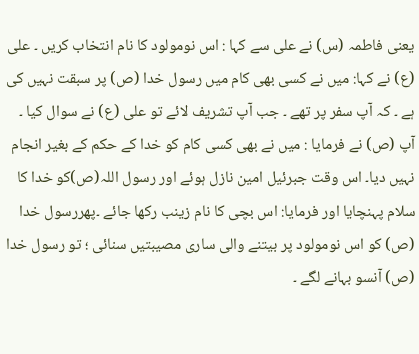یعنی فاطمہ (س) نے علی سے کہا : اس نومولود کا نام انتخاب کریں ۔ علی (ع) نے کہا: میں نے کسی بھی کام میں رسول خدا (ص) پر سبقت نہیں کی ہے ۔ کہ آپ سفر پر تھے ۔ جب آپ تشریف لائے تو علی (ع) نے سوال کیا ۔ آپ (ص) نے فرمایا : میں نے بھی کسی کام کو خدا کے حکم کے بغیر انجام نہیں دیا۔ اس وقت جبرئیل امین نازل ہوئے اور رسول اللہ(ص)کو خدا کا سلام پہنچایا اور فرمایا: اس بچی کا نام زینب رکھا جائے ۔پھررسول خدا (ص) کو اس نومولود پر بیتنے والی ساری مصیبتیں سنائی ؛ تو رسول خدا (ص) آنسو بہانے لگے ۔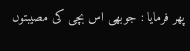پھر فرمایا : جوبھی اس بچی کی مصیبتوں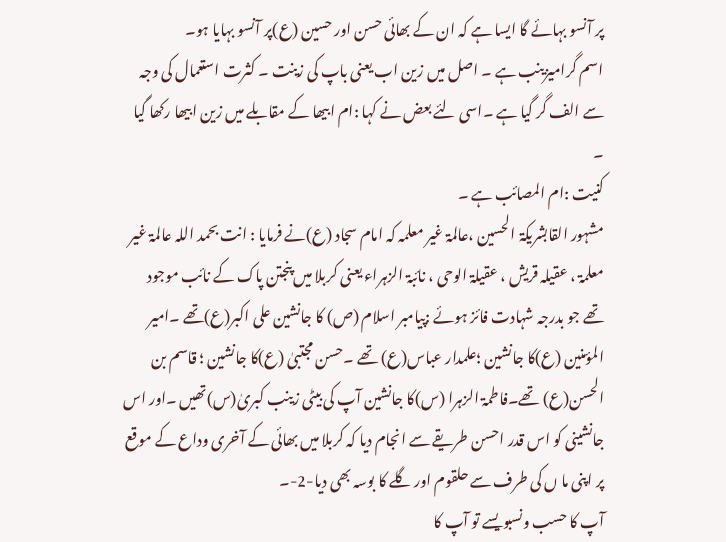پر آنسو بہائے گا ایسا ہے کہ ان کے بھائی حسن اور حسین (ع)پر آنسو بہایا ہو۔
اسم گرامیزینب ہے ۔ اصل میں زین اب یعنی باپ کی زینت ۔ کثرت استعمال کی وجہ سے الف گر گیا ہے ۔اسی لئے بعض نے کہا :ام ابیھا کے مقابلے میں زین ابیھا رکھا گیا ۔
کنیت :ام المصائب ہے ۔
مشہور القابشریکۃ الحسین ،عالمۃ غیر معلمہ کہ امام سجاد (ع)نے فرمایا : انت بحمد اللہ عالمۃ غیر معلمۃ ، عقیلہ قریش ، عقیلۃ الوحی ، نائبۃ الزہراء یعنی کربلا میں پنجتن پاک کے نائب موجود تھے جو بدرجہ شہادت فائز ہوئے :پیامبر اسلام (ص) کا جانشین علی اکبر(ع)تھے ۔امیر المؤمنین (ع)کا جانشین ؛علمدار عباس(ع) تھے ۔حسن مجتبیٰ (ع)کا جانشین ؛ قاسم بن الحسن(ع) تھے۔فاطمۃ الزہرا (س)کا جانشین آپ کی بیٹی زینب کبریٰ(س)تھیں ۔اور اس جانشینی کو اس قدر احسن طریقے سے انجام دیا کہ کربلا میں بھائی کے آخری وداع کے موقع پر اپنی ما ں کی طرف سے حلقوم اور گلے کا بوسہ بھی دیا-2-۔
آپ کا حسب ونسبویسے تو آپ کا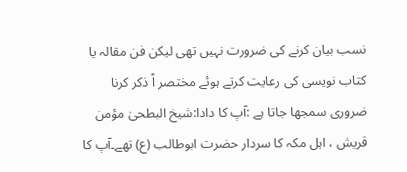نسب بیان کرنے کی ضرورت نہیں تھی لیکن فن مقالہ یا کتاب نویسی کی رعایت کرتے ہوئے مختصر اً ذکر کرنا ضروری سمجھا جاتا ہے :آپ کا دادا:شیخ البطحیٰ مؤمن قریش ، اہل مکہ کا سردار حضرت ابوطالب (ع) تھے۔آپ کا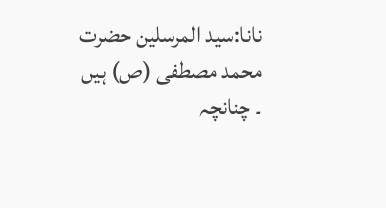نانا:سید المرسلین حضرت محمد مصطفی (ص) ہیں ۔ چنانچہ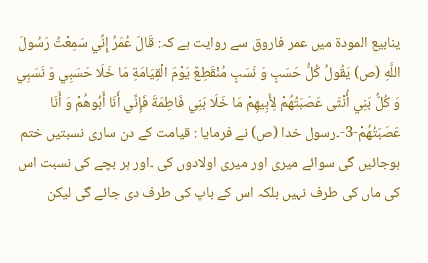ینابیع المودۃ میں عمر فاروق سے روایت ہے کہ: قَالَ عُمَرُ إِنِّي سَمِعْتُ رَسُولَ اللَّهِ (ص) يَقُولُ كُلُّ حَسَبٍ وَ نَسَبٍ مُنْقَطِعٌ يَوْمَ الْقِيَامَةِ مَا خَلَا حَسَبِي وَ نَسَبِي وَ كُلُّ بَنِي أُنْثَى عَصَبَتُهُمْ لِأَبِيهِمْ مَا خَلَا بَنِي فَاطِمَةَ فَإِنِّي أَنَا أَبُوهُمْ وَ أَنَا عَصَبَتُهُمْ-3-۔رسول خدا (ص) نے فرمایا : قیامت کے دن ساری نسبتیں ختم ہوجائیں گی سوائے میری اور میری اولادوں کی ۔اور ہر بچے کی نسبت اس کی ماں کی طرف نہیں بلکہ اس کے باپ کی طرف دی جائے گی لیکن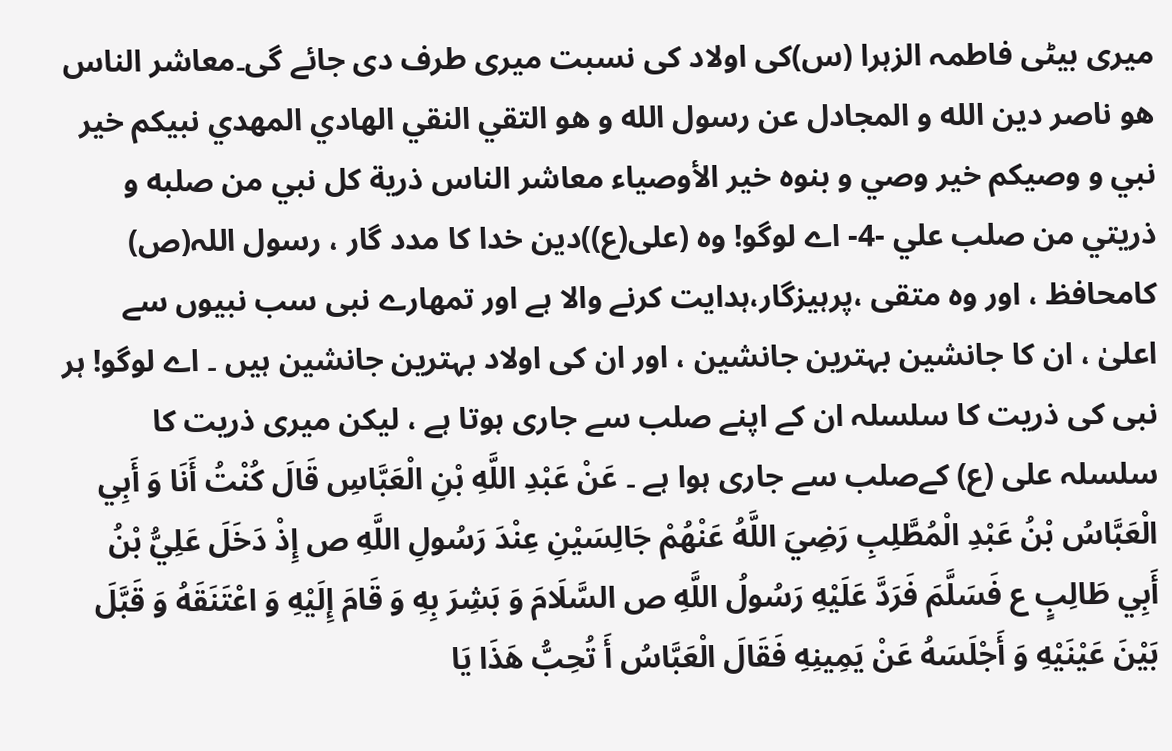میری بیٹی فاطمہ الزہرا (س)کی اولاد کی نسبت میری طرف دی جائے گی۔معاشر الناس هو ناصر دين الله و المجادل عن رسول الله و هو التقي النقي الهادي المهدي نبيكم خير نبي و وصيكم خير وصي و بنوه خير الأوصياء معاشر الناس ذرية كل نبي من صلبه و ذريتي من صلب علي -4- اے لوگو! وہ (علی(ع))دین خدا کا مدد گار ، رسول اللہ(ص) کامحافظ ، اور وہ متقی ،پرہیزگار،ہدایت کرنے والا ہے اور تمھارے نبی سب نبیوں سے اعلیٰ ، ان کا جانشین بہترین جانشین ، اور ان کی اولاد بہترین جانشین ہیں ۔ اے لوگو! ہر نبی کی ذریت کا سلسلہ ان کے اپنے صلب سے جاری ہوتا ہے ، لیکن میری ذریت کا سلسلہ علی (ع) کےصلب سے جاری ہوا ہے ۔ عَنْ عَبْدِ اللَّهِ بْنِ الْعَبَّاسِ قَالَ كُنْتُ أَنَا وَ أَبِي الْعَبَّاسُ بْنُ عَبْدِ الْمُطَّلِبِ رَضِيَ اللَّهُ عَنْهُمْ جَالِسَيْنِ عِنْدَ رَسُولِ اللَّهِ ص إِذْ دَخَلَ عَلِيُّ بْنُ أَبِي طَالِبٍ ع فَسَلَّمَ فَرَدَّ عَلَيْهِ رَسُولُ اللَّهِ ص السَّلَامَ وَ بَشِرَ بِهِ وَ قَامَ إِلَيْهِ وَ اعْتَنَقَهُ وَ قَبَّلَ بَيْنَ عَيْنَيْهِ وَ أَجْلَسَهُ عَنْ يَمِينِهِ فَقَالَ الْعَبَّاسُ أَ تُحِبُّ هَذَا يَا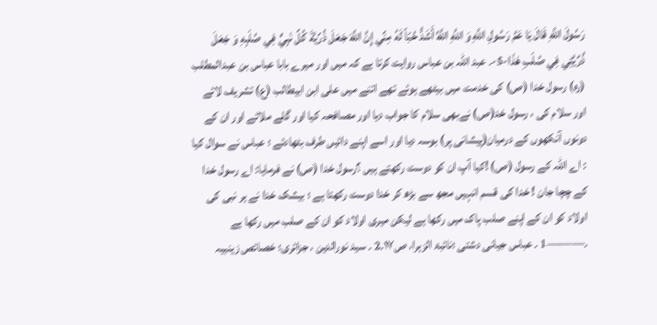رَسُولَ اللَّهِ قَالَ يَا عَمَّ رَسُولِ اللَّهِ وَ اللَّهِ اللَّهُ أَشَدُّ حُبّاً لَهُ مِنِّي إِنَّ اللَّهَ جَعَلَ ذُرِّيَّةَ كُلِّ نَبِيٍّ فِي صُلْبِهِ وَ جَعَلَ ذُرِّيَّتِي فِي صُلْبِ هَذَا-5-۔ عبد اللہ بن عباس روایت کرتا ہے کہ میں اور میرے بابا عباس بن عبدالمطلب (ره) رسول خدا (ص) کی خدمت میں بیٹھے ہوئے تھے اتنے میں علی ابن ابیطالب (ع) تشریف لائے اور سلام کی ، رسول خد(ص) نےبھی سلام کا جواب دیا اور مصافحہ کیا اور گلے ملائے اور ان کے دونوں آنکھوں کے درمیان(پیشانی پر) بوسہ دیا اور اسے اپنے دائیں طرف بٹھادئے ؛ عباس نے سوال کیا : اے اللہ کے رسول (ص) !کیا آپ ان کو دوست رکھتے ہیں ؟رسول خدا (ص) نے فرمایا: اے رسول خدا کے چچا جان ! خدا کی قسم انہیں مجھ سے بڑھ کر خدا دوست رکھتا ہے ؛ بیشک خدا نے ہر نبی کی اولاد کو ان کے اپنے صلب پاک میں رکھا ہے لیکن میری اولاد کو ان کے صلب میں رکھا ہے ۔———1 ۔ عباس جیانی دشتی ؛نائبۃ الزہرا، ص۱۷۔2 ۔ سید نورالدین ، جزائری؛ خصائص زینبیہ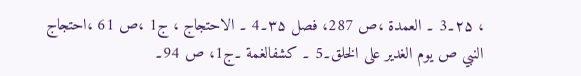، ۲۵۔3 ۔ العمدة ،ص 287، فصل ۳۵۔4 ۔ الاحتجاج ، ج1 ،ص 61 ،احتجاج النبي ص يوم الغدير على الخلق۔5 ۔ كشفالغمة ۔ج1، ص 94۔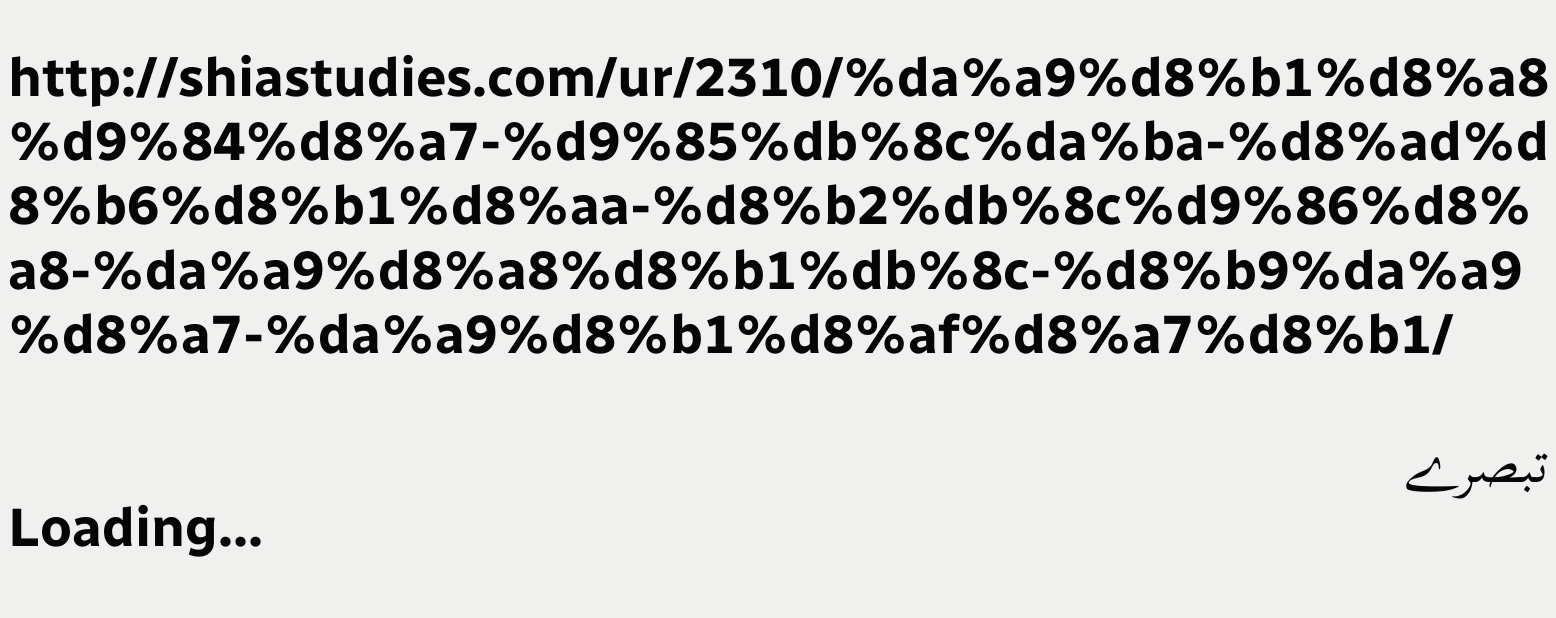http://shiastudies.com/ur/2310/%da%a9%d8%b1%d8%a8%d9%84%d8%a7-%d9%85%db%8c%da%ba-%d8%ad%d8%b6%d8%b1%d8%aa-%d8%b2%db%8c%d9%86%d8%a8-%da%a9%d8%a8%d8%b1%db%8c-%d8%b9%da%a9%d8%a7-%da%a9%d8%b1%d8%af%d8%a7%d8%b1/

تبصرے
Loading...